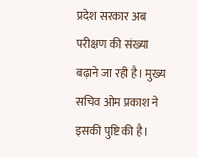प्रदेश सरकार अब परीक्षण की संख्या बढ़ाने जा रही है। मुख्य सचिव ओम प्रकाश ने इसकी पुष्टि की है।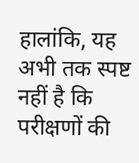हालांकि, यह अभी तक स्पष्ट नहीं है कि परीक्षणों की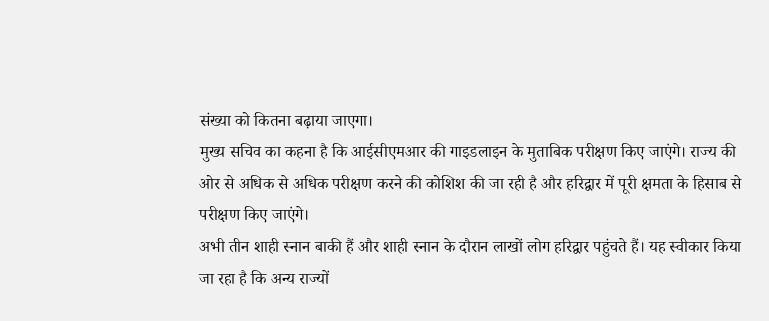संख्या को कितना बढ़ाया जाएगा।
मुख्य सचिव का कहना है कि आईसीएमआर की गाइडलाइन के मुताबिक परीक्षण किए जाएंगे। राज्य की ओर से अधिक से अधिक परीक्षण करने की कोशिश की जा रही है और हरिद्वार में पूरी क्षमता के हिसाब से परीक्षण किए जाएंगे।
अभी तीन शाही स्नान बाकी हैं और शाही स्नान के दौरान लाखों लोग हरिद्वार पहुंचते हैं। यह स्वीकार किया जा रहा है कि अन्य राज्यों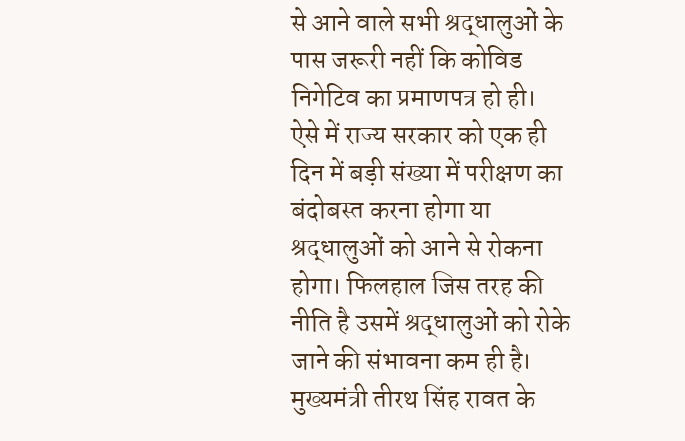से आने वाले सभी श्रद्धालुओं के पास जरूरी नहीं कि कोविड निगेटिव का प्रमाणपत्र हो ही।
ऐसे में राज्य सरकार को एक ही दिन में बड़ी संख्या में परीक्षण का बंदोबस्त करना होगा या श्रद्धालुओं को आने से रोकना होगा। फिलहाल जिस तरह की नीति है उसमें श्रद्धालुओं को रोके जाने की संभावना कम ही है।
मुख्यमंत्री तीरथ सिंह रावत के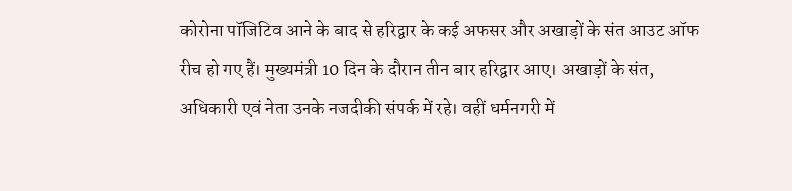कोरोना पॉजिटिव आने के बाद से हरिद्वार के कई अफसर और अखाड़ों के संत आउट ऑफ रीच हो गए हैं। मुख्यमंत्री 10 दिन के दौरान तीन बार हरिद्वार आए। अखाड़ों के संत, अधिकारी एवं नेता उनके नजदीकी संपर्क में रहे। वहीं धर्मनगरी में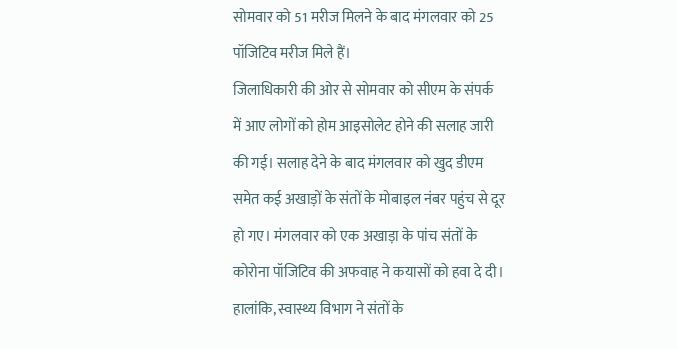सोमवार को 51 मरीज मिलने के बाद मंगलवार को 25 पॉजिटिव मरीज मिले हैं।
जिलाधिकारी की ओर से सोमवार को सीएम के संपर्क में आए लोगों को होम आइसोलेट होने की सलाह जारी की गई। सलाह देने के बाद मंगलवार को खुद डीएम समेत कई अखाड़ों के संतों के मोबाइल नंबर पहुंच से दूर हो गए। मंगलवार को एक अखाड़ा के पांच संतों के कोरोना पॉजिटिव की अफवाह ने कयासों को हवा दे दी। हालांकि, स्वास्थ्य विभाग ने संतों के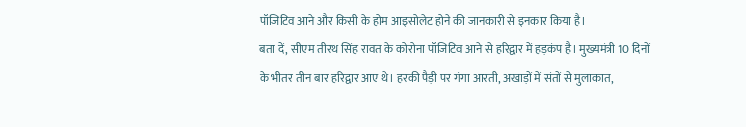पॉजिटिव आने और किसी के होम आइसोलेट होने की जानकारी से इनकार किया है।
बता दें, सीएम तीरथ सिंह रावत के कोरोना पॉजिटिव आने से हरिद्वार में हड़कंप है। मुख्यमंत्री 10 दिनों के भीतर तीन बार हरिद्वार आए थे। हरकी पैड़ी पर गंगा आरती, अखाड़ों में संतों से मुलाकात,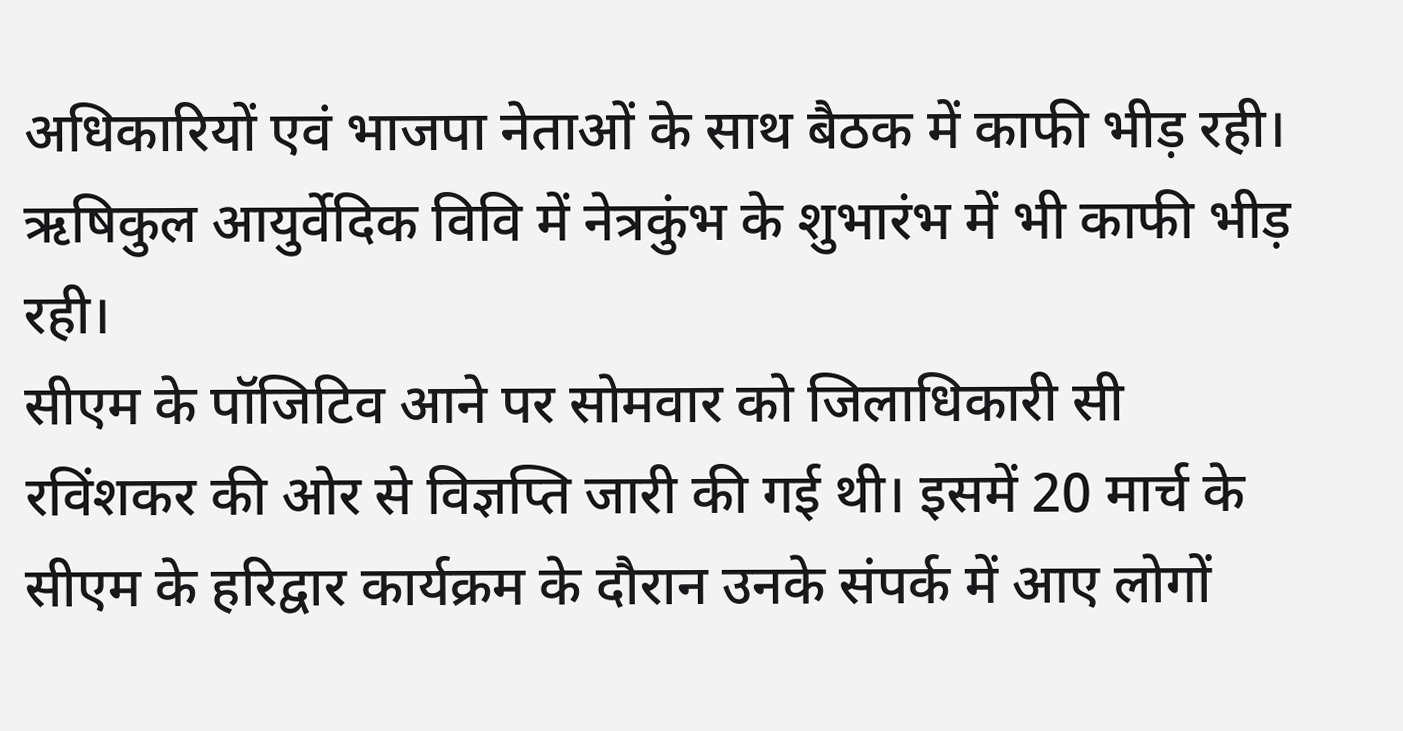अधिकारियों एवं भाजपा नेताओं के साथ बैठक में काफी भीड़ रही। ऋषिकुल आयुर्वेदिक विवि में नेत्रकुंभ के शुभारंभ में भी काफी भीड़ रही।
सीएम के पॉजिटिव आने पर सोमवार को जिलाधिकारी सी रविंशकर की ओर से विज्ञप्ति जारी की गई थी। इसमें 20 मार्च के सीएम के हरिद्वार कार्यक्रम के दौरान उनके संपर्क में आए लोगों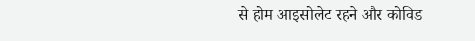से होम आइसोलेट रहने और कोविड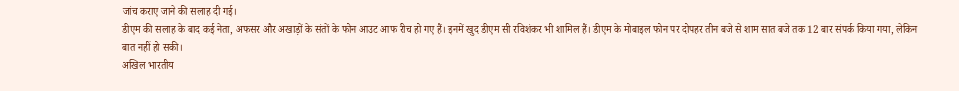जांच कराए जाने की सलाह दी गई।
डीएम की सलाह के बाद कई नेता, अफसर और अखाड़ों के संतों के फोन आउट आफ रीच हो गए हैं। इनमें खुद डीएम सी रविशंकर भी शामिल हैं। डीएम के मोबाइल फोन पर दोपहर तीन बजे से शाम सात बजे तक 12 बार संपर्क किया गया, लेकिन बात नहीं हो सकी।
अखिल भारतीय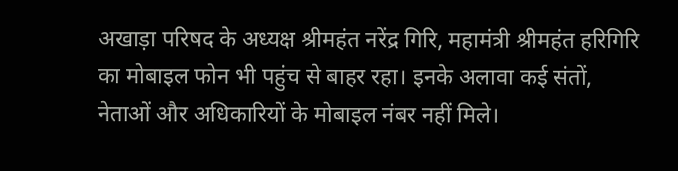अखाड़ा परिषद के अध्यक्ष श्रीमहंत नरेंद्र गिरि, महामंत्री श्रीमहंत हरिगिरि का मोबाइल फोन भी पहुंच से बाहर रहा। इनके अलावा कई संतों, नेताओं और अधिकारियों के मोबाइल नंबर नहीं मिले।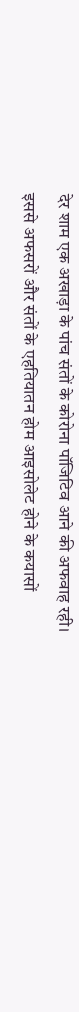देर शाम एक अखाड़ा के पांच संतों के कोरोना पॉजिटिव आने की अफवाह रही।
इससे अफसरों और संतों के एहतियातन होम आइसोलेट होने के कयासों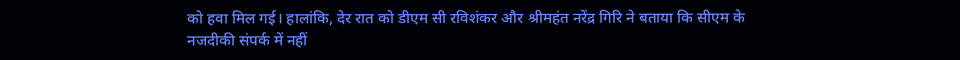को हवा मिल गई। हालांकि, देर रात को डीएम सी रविशंकर और श्रीमहंत नरेंद्र गिरि ने बताया कि सीएम के नजदीकी संपर्क में नहीं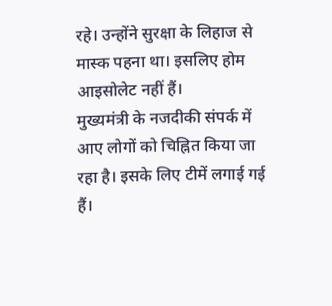रहे। उन्होंने सुरक्षा के लिहाज से मास्क पहना था। इसलिए होम आइसोलेट नहीं हैं।
मुख्यमंत्री के नजदीकी संपर्क में आए लोगों को चिह्नित किया जा रहा है। इसके लिए टीमें लगाई गई हैं।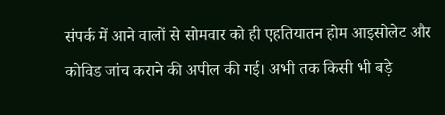संपर्क में आने वालों से सोमवार को ही एहतियातन होम आइसोलेट और कोविड जांच कराने की अपील की गई। अभी तक किसी भी बड़े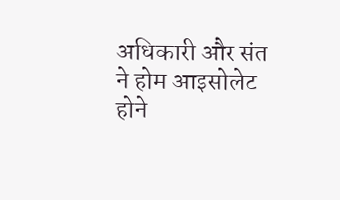अधिकारी और संत ने होम आइसोलेट होने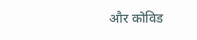और कोविड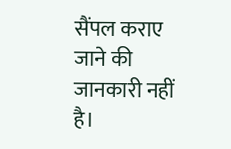सैंपल कराए जाने की जानकारी नहीं है।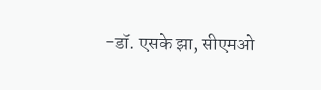-डॉ. एसके झा, सीएमओ